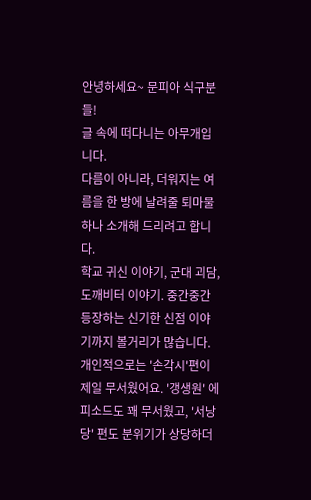안녕하세요~ 문피아 식구분들!
글 속에 떠다니는 아무개입니다.
다름이 아니라, 더워지는 여름을 한 방에 날려줄 퇴마물 하나 소개해 드리려고 합니다.
학교 귀신 이야기, 군대 괴담, 도깨비터 이야기. 중간중간 등장하는 신기한 신점 이야기까지 볼거리가 많습니다. 개인적으로는 '손각시'편이 제일 무서웠어요. '갱생원' 에피소드도 꽤 무서웠고, '서낭당' 편도 분위기가 상당하더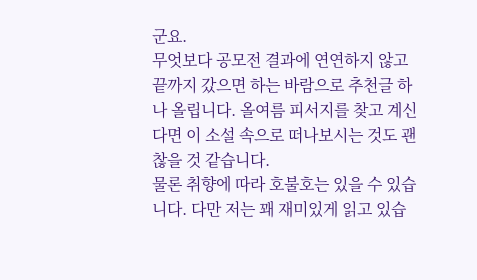군요.
무엇보다 공모전 결과에 연연하지 않고 끝까지 갔으면 하는 바람으로 추천글 하나 올립니다. 올여름 피서지를 찾고 계신다면 이 소설 속으로 떠나보시는 것도 괜찮을 것 같습니다.
물론 취향에 따라 호불호는 있을 수 있습니다. 다만 저는 꽤 재미있게 읽고 있습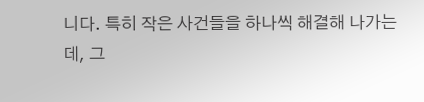니다. 특히 작은 사건들을 하나씩 해결해 나가는데, 그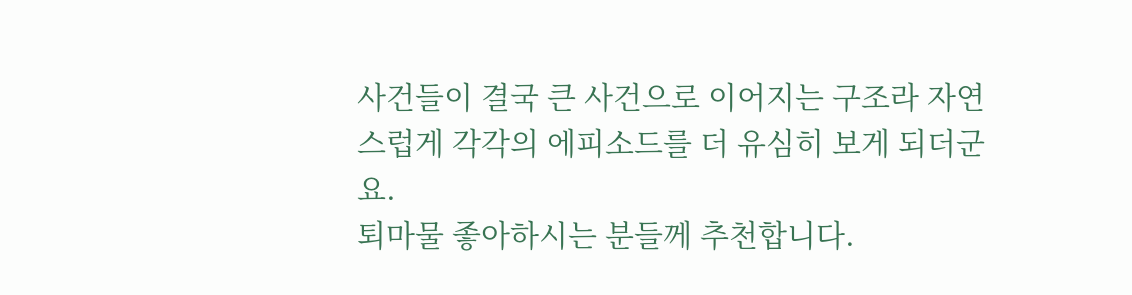사건들이 결국 큰 사건으로 이어지는 구조라 자연스럽게 각각의 에피소드를 더 유심히 보게 되더군요.
퇴마물 좋아하시는 분들께 추천합니다.